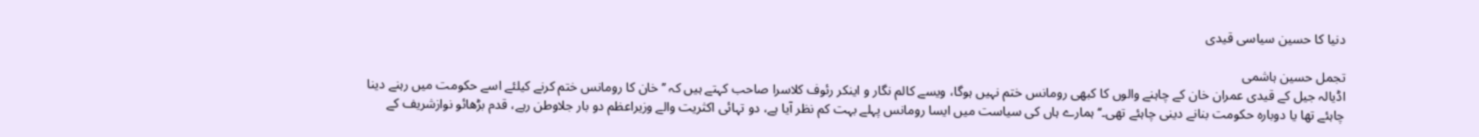دنیا کا حسین سیاسی قیدی

تجمل حسین ہاشمی
اڈیالہ جیل کے قیدی عمران خان کے چاہنے والوں کا کبھی رومانس ختم نہیں ہوگا، ویسے کالم نگار و اینکر رئوف کلاسرا صاحب کہتے ہیں کہ ’’خان کا رومانس ختم کرنے کیلئے اسے حکومت میں رہنے دینا چاہئے تھا یا دوبارہ حکومت بنانے دینی چاہئے تھی۔‘‘ ہمارے ہاں کی سیاست میں ایسا رومانس پہلے بہت کم نظر آیا ہے، دو تہائی اکثریت والے وزیراعظم دو بار جلاوطن رہے، قدم بڑھائو نوازشریف کے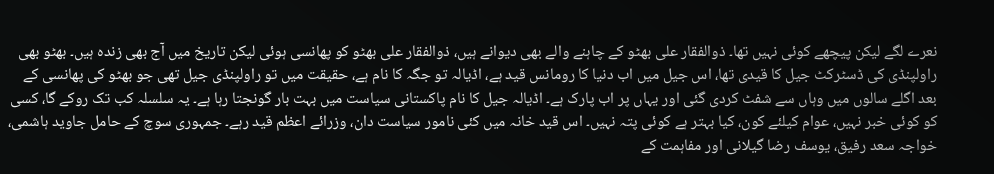نعرے لگے لیکن پیچھے کوئی نہیں تھا۔ ذوالفقار علی بھٹو کے چاہنے والے بھی دیوانے ہیں، ذوالفقار علی بھٹو کو پھانسی ہوئی لیکن تاریخ میں آج بھی زندہ ہیں۔ بھٹو بھی راولپنڈی کی ڈسٹرکٹ جیل کا قیدی تھا، اس جیل میں اب دنیا کا رومانس قید ہے، اڈیالہ تو جگہ کا نام ہے، حقیقت میں تو راولپنڈی جیل تھی جو بھٹو کی پھانسی کے بعد اگلے سالوں میں وہاں سے شفٹ کردی گئی اور یہاں پر اب پارک ہے۔ اڈیالہ جیل کا نام پاکستانی سیاست میں بہت بار گونجتا رہا ہے۔ یہ سلسلہ کب تک روکے گا، کسی کو کوئی خبر نہیں، عوام کیلئے کون، کیا بہتر ہے کوئی پتہ نہیں۔ اس قید خانہ میں کئی نامور سیاست دان، وزرائے اعظم قید رہے۔ جمہوری سوچ کے حامل جاوید ہاشمی، خواجہ سعد رفیق، یوسف رضا گیلانی اور مفاہمت کے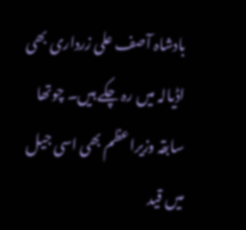بادشاہ آصف علی زرداری بھی اڈیالہ میں رہ چکے ہیں۔ چوتھا سابقہ وزیراعظم بھی اسی جیل میں قید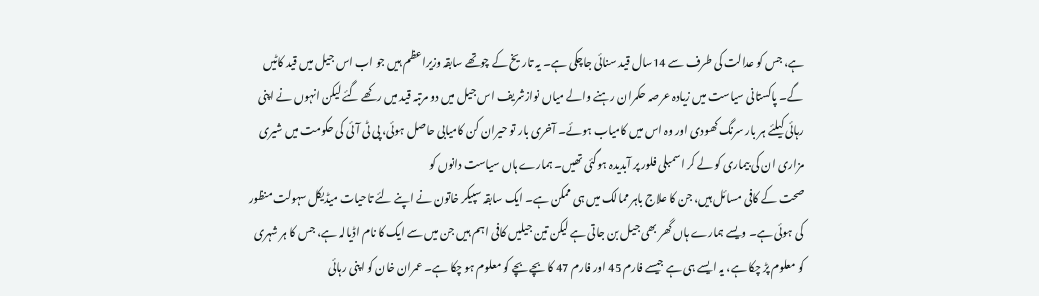ہے، جس کو عدالت کی طرف سے 14سال قید سنائی جاچکی ہے۔ یہ تاریخ کے چوتھے سابقہ وزیراعظم ہیں جو اب اس جیل میں قید کاٹیں گے۔ پاکستانی سیاست میں زیادہ عرصہ حکمران رہنے والے میاں نوازشریف اس جیل میں دو مرتبہ قید میں رکھے گئے لیکن انہوں نے اپنی رہائی کیلئے ہر بار سرنگ کھودی اور وہ اس میں کامیاب ہوئے۔ آخری بار تو حیران کن کامیابی حاصل ہوئی، پی ٹی آئی کی حکومت میں شیری مزاری ان کی بیماری کو لے کر اسمبلی فلور پر آبدیدہ ہوگئی تھیں۔ ہمارے ہاں سیاست دانوں کو
صحت کے کافی مسائل ہیں، جن کا علاج باہر ممالک میں ہی ممکن ہے۔ ایک سابقہ سپیکر خاتون نے اپنے لئے تاحیات میڈیکل سہولت منظور کی ہوئی ہے۔ ویسے ہمارے ہاں گھر بھی جیل بن جاتی ہے لیکن تین جیلیں کافی اہم ہیں جن میں سے ایک کا نام اڈیالہ ہے، جس کا ہر شہری کو معلوم پڑ چکا ہے، یہ ایسے ہی ہے جیسے فارم 45 اور فارم 47 کا بچے بچے کو معلوم ہو چکا ہے۔ عمران خان کو اپنی رہائی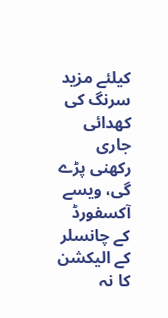کیلئے مزید سرنگ کی کھدائی جاری رکھنی پڑے گی، ویسے آکسفورڈ کے چانسلر کے الیکشن کا نہ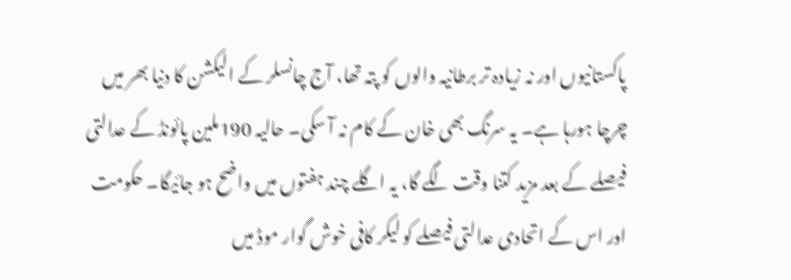پاکستانیوں اور نہ زیادہ تر برطانیہ والوں کو پتہ تھا، آج چانسلر کے الیکشن کا دنیا بھر میں چرچا ہورہا ہے۔ یہ سرنگ بھی خان کے کام نہ آ سکی۔ حالیہ 190ملین پائونڈ کے عدالتی فیصلے کے بعد مزید کتنا وقت لگے گا، یہ اگلے چند ہفتوں میں واضح ہو جائیگا۔ حکومت اور اس کے اتحادی عدالتی فیصلے کو لیکر کافی خوش گوار موڈ میں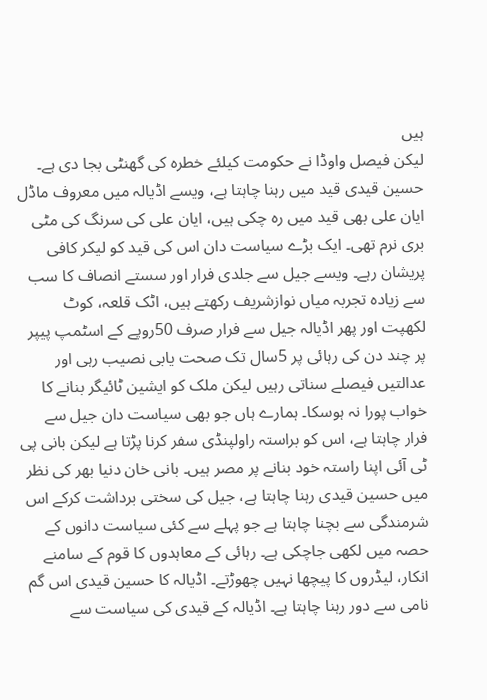ہیں
لیکن فیصل واوڈا نے حکومت کیلئے خطرہ کی گھنٹی بجا دی ہے۔ حسین قیدی قید میں رہنا چاہتا ہے، ویسے اڈیالہ میں معروف ماڈل ایان علی بھی قید میں رہ چکی ہیں، ایان علی کی سرنگ کی مٹی بری نرم تھی۔ ایک بڑے سیاست دان اس کی قید کو لیکر کافی پریشان رہے۔ ویسے جیل سے جلدی فرار اور سستے انصاف کا سب سے زیادہ تجربہ میاں نوازشریف رکھتے ہیں، اٹک قلعہ، کوٹ لکھپت اور پھر اڈیالہ جیل سے فرار صرف 50روپے کے اسٹمپ پیپر پر چند دن کی رہائی پر 5سال تک صحت یابی نصیب رہی اور
عدالتیں فیصلے سناتی رہیں لیکن ملک کو ایشین ٹائیگر بنانے کا خواب پورا نہ ہوسکا۔ ہمارے ہاں جو بھی سیاست دان جیل سے فرار چاہتا ہے، اس کو براستہ راولپنڈی سفر کرنا پڑتا ہے لیکن بانی پی ٹی آئی اپنا راستہ خود بنانے پر مصر ہیں۔ بانی خان دنیا بھر کی نظر میں حسین قیدی رہنا چاہتا ہے، جیل کی سختی برداشت کرکے اس شرمندگی سے بچنا چاہتا ہے جو پہلے سے کئی سیاست دانوں کے حصہ میں لکھی جاچکی ہے۔ رہائی کے معاہدوں کا قوم کے سامنے انکار، لیڈروں کا پیچھا نہیں چھوڑتے۔ اڈیالہ کا حسین قیدی اس گم نامی سے دور رہنا چاہتا ہے۔ اڈیالہ کے قیدی کی سیاست سے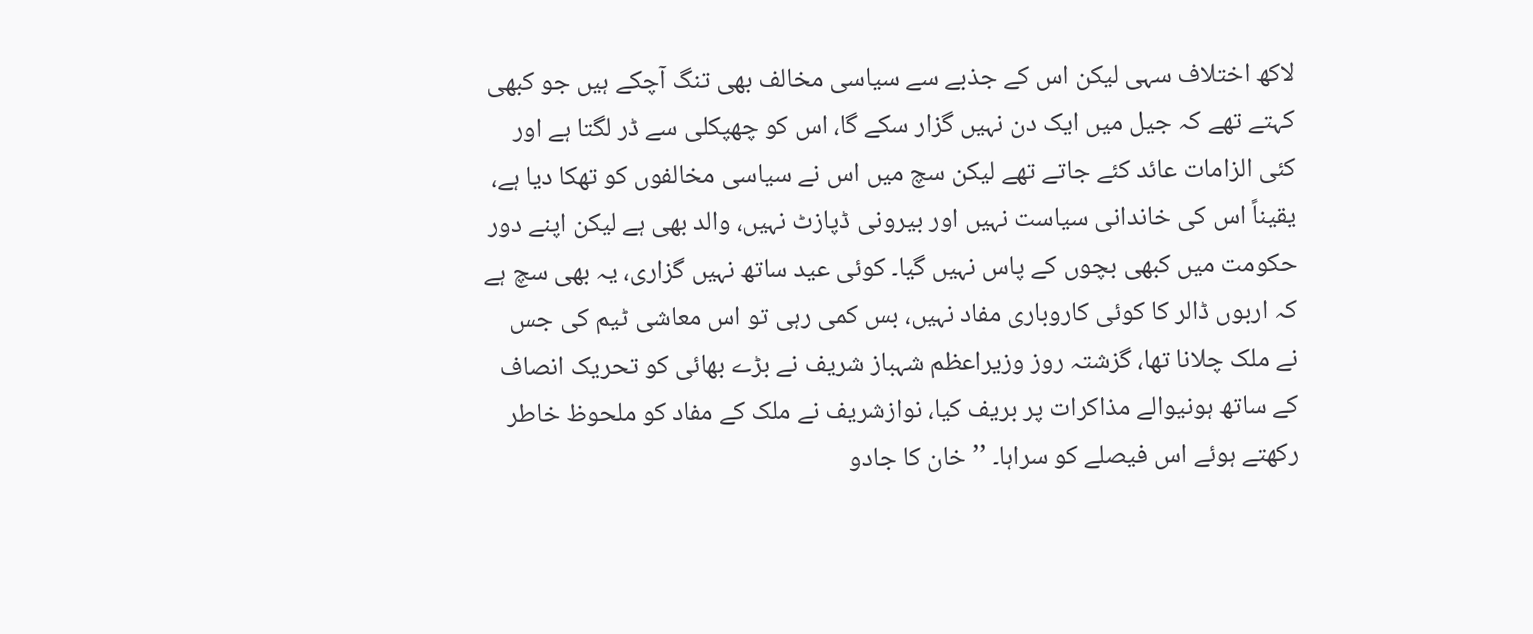لاکھ اختلاف سہی لیکن اس کے جذبے سے سیاسی مخالف بھی تنگ آچکے ہیں جو کبھی کہتے تھے کہ جیل میں ایک دن نہیں گزار سکے گا، اس کو چھپکلی سے ڈر لگتا ہے اور کئی الزامات عائد کئے جاتے تھے لیکن سچ میں اس نے سیاسی مخالفوں کو تھکا دیا ہے، یقیناً اس کی خاندانی سیاست نہیں اور بیرونی ڈپازٹ نہیں، والد بھی ہے لیکن اپنے دور حکومت میں کبھی بچوں کے پاس نہیں گیا۔ کوئی عید ساتھ نہیں گزاری، یہ بھی سچ ہے کہ اربوں ڈالر کا کوئی کاروباری مفاد نہیں، بس کمی رہی تو اس معاشی ٹیم کی جس نے ملک چلانا تھا، گزشتہ روز وزیراعظم شہباز شریف نے بڑے بھائی کو تحریک انصاف کے ساتھ ہونیوالے مذاکرات پر بریف کیا، نوازشریف نے ملک کے مفاد کو ملحوظ خاطر رکھتے ہوئے اس فیصلے کو سراہا۔ ’’خان کا جادو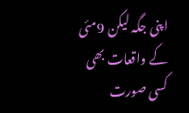اپنی جگہ لیکن 9مئی کے واقعات بھی کسی صورت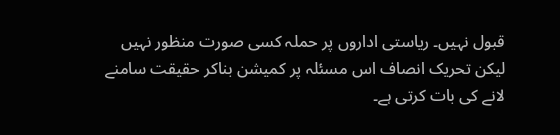قبول نہیں۔ ریاستی اداروں پر حملہ کسی صورت منظور نہیں لیکن تحریک انصاف اس مسئلہ پر کمیشن بناکر حقیقت سامنے لانے کی بات کرتی ہے۔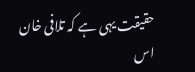حقیقت یہی ہے کہ تلافی خان اس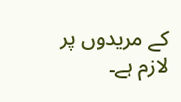کے مریدوں پر لازم ہے۔